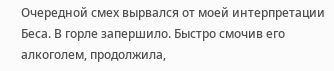Очередной смех вырвался от моей интерпретации Беса. В горле запершило. Быстро смочив его алкоголем, продолжила,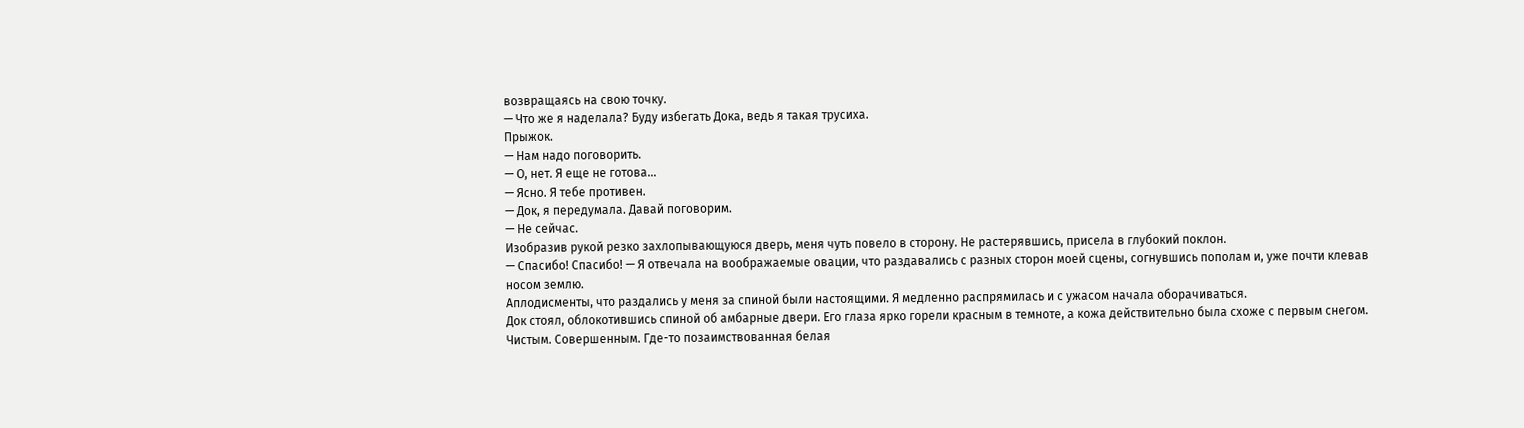возвращаясь на свою точку.
— Что же я наделала? Буду избегать Дока, ведь я такая трусиха.
Прыжок.
— Нам надо поговорить.
— О, нет. Я еще не готова…
— Ясно. Я тебе противен.
— Док, я передумала. Давай поговорим.
— Не сейчас.
Изобразив рукой резко захлопывающуюся дверь, меня чуть повело в сторону. Не растерявшись, присела в глубокий поклон.
— Спасибо! Спасибо! — Я отвечала на воображаемые овации, что раздавались с разных сторон моей сцены, согнувшись пополам и, уже почти клевав носом землю.
Аплодисменты, что раздались у меня за спиной были настоящими. Я медленно распрямилась и с ужасом начала оборачиваться.
Док стоял, облокотившись спиной об амбарные двери. Его глаза ярко горели красным в темноте, а кожа действительно была схоже с первым снегом. Чистым. Совершенным. Где-то позаимствованная белая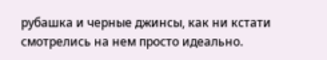рубашка и черные джинсы, как ни кстати смотрелись на нем просто идеально.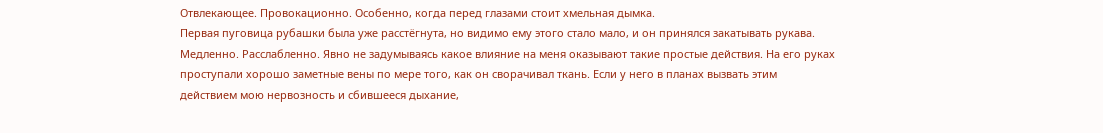Отвлекающее. Провокационно. Особенно, когда перед глазами стоит хмельная дымка.
Первая пуговица рубашки была уже расстёгнута, но видимо ему этого стало мало, и он принялся закатывать рукава. Медленно. Расслабленно. Явно не задумываясь какое влияние на меня оказывают такие простые действия. На его руках проступали хорошо заметные вены по мере того, как он сворачивал ткань. Если у него в планах вызвать этим действием мою нервозность и сбившееся дыхание,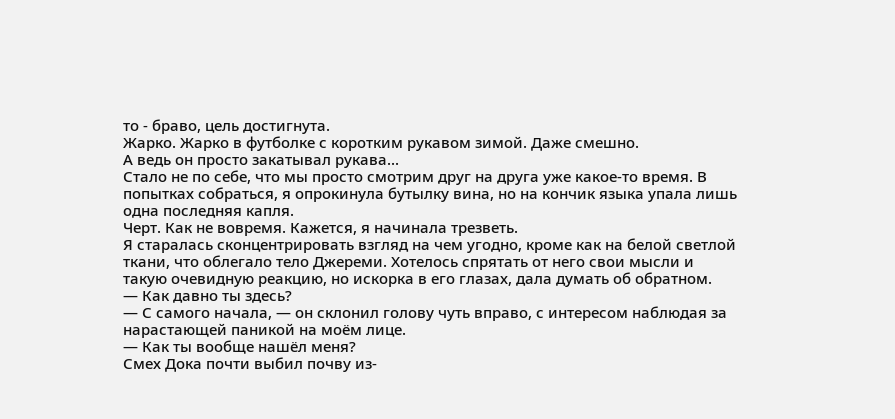то - браво, цель достигнута.
Жарко. Жарко в футболке с коротким рукавом зимой. Даже смешно.
А ведь он просто закатывал рукава...
Стало не по себе, что мы просто смотрим друг на друга уже какое-то время. В попытках собраться, я опрокинула бутылку вина, но на кончик языка упала лишь одна последняя капля.
Черт. Как не вовремя. Кажется, я начинала трезветь.
Я старалась сконцентрировать взгляд на чем угодно, кроме как на белой светлой ткани, что облегало тело Джереми. Хотелось спрятать от него свои мысли и такую очевидную реакцию, но искорка в его глазах, дала думать об обратном.
— Как давно ты здесь?
— С самого начала, — он склонил голову чуть вправо, с интересом наблюдая за нарастающей паникой на моём лице.
— Как ты вообще нашёл меня?
Смех Дока почти выбил почву из-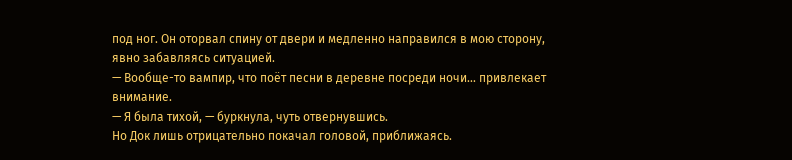под ног. Он оторвал спину от двери и медленно направился в мою сторону, явно забавляясь ситуацией.
— Вообще-то вампир, что поёт песни в деревне посреди ночи... привлекает внимание.
— Я была тихой, — буркнула, чуть отвернувшись.
Но Док лишь отрицательно покачал головой, приближаясь.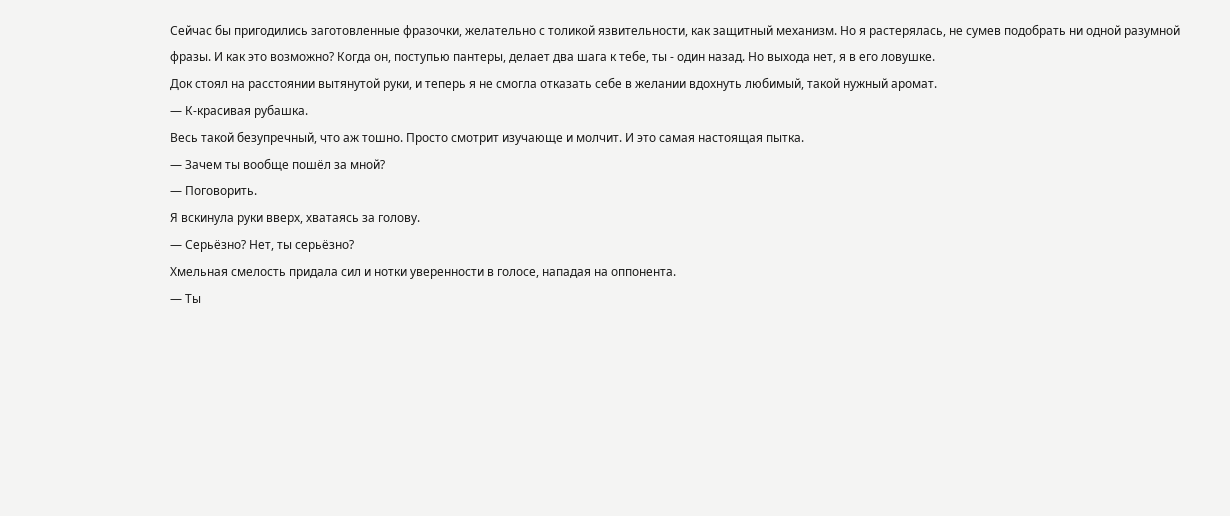Сейчас бы пригодились заготовленные фразочки, желательно с толикой язвительности, как защитный механизм. Но я растерялась, не сумев подобрать ни одной разумной фразы. И как это возможно? Когда он, поступью пантеры, делает два шага к тебе, ты - один назад. Но выхода нет, я в его ловушке.
Док стоял на расстоянии вытянутой руки, и теперь я не смогла отказать себе в желании вдохнуть любимый, такой нужный аромат.
— К-красивая рубашка.
Весь такой безупречный, что аж тошно. Просто смотрит изучающе и молчит. И это самая настоящая пытка.
— Зачем ты вообще пошёл за мной?
— Поговорить.
Я вскинула руки вверх, хватаясь за голову.
— Серьёзно? Нет, ты серьёзно?
Хмельная смелость придала сил и нотки уверенности в голосе, нападая на оппонента.
— Ты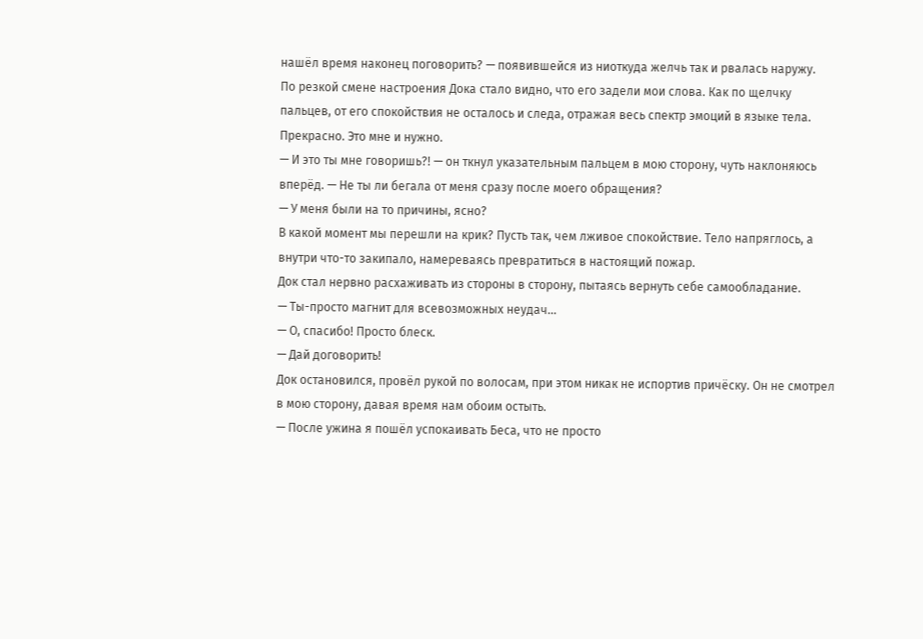нашёл время наконец поговорить? — появившейся из ниоткуда желчь так и рвалась наружу.
По резкой смене настроения Дока стало видно, что его задели мои слова. Как по щелчку пальцев, от его спокойствия не осталось и следа, отражая весь спектр эмоций в языке тела.
Прекрасно. Это мне и нужно.
— И это ты мне говоришь?! — он ткнул указательным пальцем в мою сторону, чуть наклоняюсь вперёд. — Не ты ли бегала от меня сразу после моего обращения?
— У меня были на то причины, ясно?
В какой момент мы перешли на крик? Пусть так, чем лживое спокойствие. Тело напряглось, а внутри что-то закипало, намереваясь превратиться в настоящий пожар.
Док стал нервно расхаживать из стороны в сторону, пытаясь вернуть себе самообладание.
— Ты-просто магнит для всевозможных неудач...
— О, спасибо! Просто блеск.
— Дай договорить!
Док остановился, провёл рукой по волосам, при этом никак не испортив причёску. Он не смотрел в мою сторону, давая время нам обоим остыть.
— После ужина я пошёл успокаивать Беса, что не просто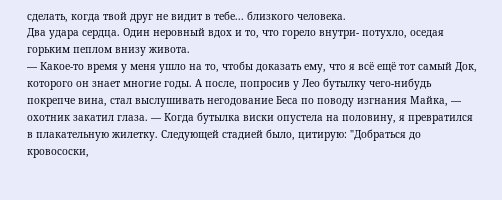сделать, когда твой друг не видит в тебе... близкого человека.
Два удара сердца. Один неровный вдох и то, что горело внутри- потухло, оседая горьким пеплом внизу живота.
— Какое-то время у меня ушло на то, чтобы доказать ему, что я всё ещё тот самый Док, которого он знает многие годы. А после, попросив у Лео бутылку чего-нибудь покрепче вина, стал выслушивать негодование Беса по поводу изгнания Майка, — охотник закатил глаза. — Когда бутылка виски опустела на половину, я превратился в плакательную жилетку. Следующей стадией было, цитирую: "Добраться до кровососки,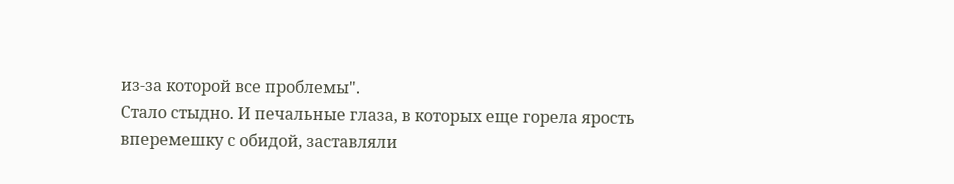из-за которой все проблемы".
Стало стыдно. И печальные глаза, в которых еще горела ярость вперемешку с обидой, заставляли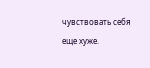чувствовать себя еще хуже.